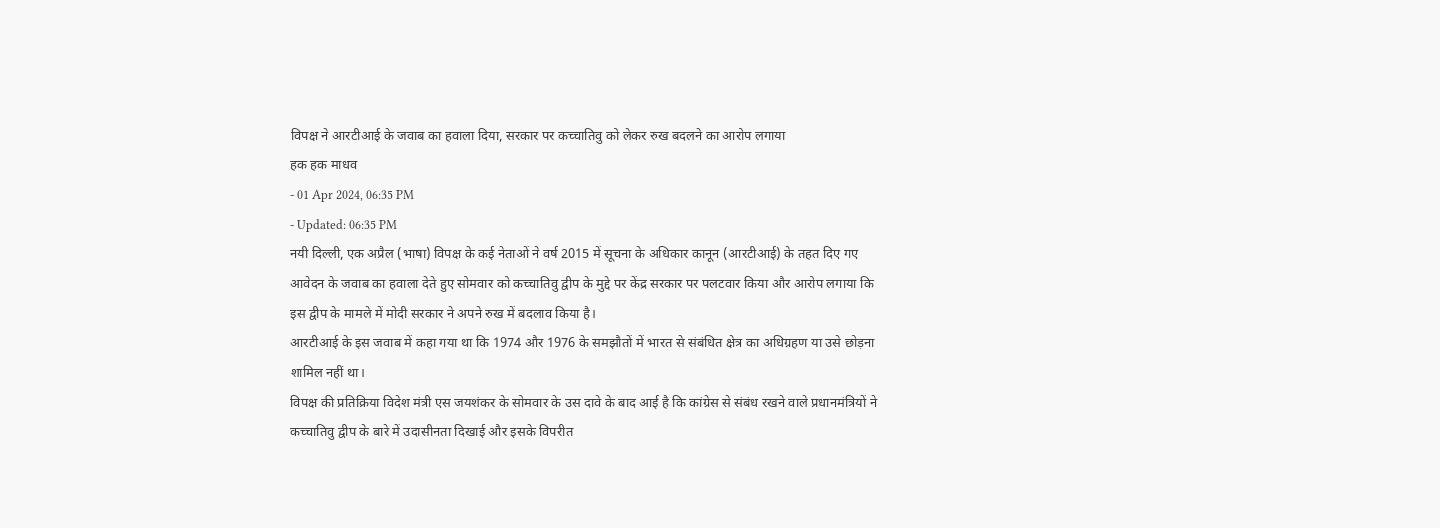विपक्ष ने आरटीआई के जवाब का हवाला दिया, सरकार पर कच्चातिवु को लेकर रुख बदलने का आरोप लगाया
हक हक माधव
- 01 Apr 2024, 06:35 PM
- Updated: 06:35 PM
नयी दिल्ली, एक अप्रैल (भाषा) विपक्ष के कई नेताओं ने वर्ष 2015 में सूचना के अधिकार कानून (आरटीआई) के तहत दिए गए आवेदन के जवाब का हवाला देते हुए सोमवार को कच्चातिवु द्वीप के मुद्दे पर केंद्र सरकार पर पलटवार किया और आरोप लगाया कि इस द्वीप के मामले में मोदी सरकार ने अपने रुख में बदलाव किया है।
आरटीआई के इस जवाब में कहा गया था कि 1974 और 1976 के समझौतों में भारत से संबंधित क्षेत्र का अधिग्रहण या उसे छोड़ना शामिल नहीं था।
विपक्ष की प्रतिक्रिया विदेश मंत्री एस जयशंकर के सोमवार के उस दावे के बाद आई है कि कांग्रेस से संबंध रखने वाले प्रधानमंत्रियों ने कच्चातिवु द्वीप के बारे में उदासीनता दिखाई और इसके विपरीत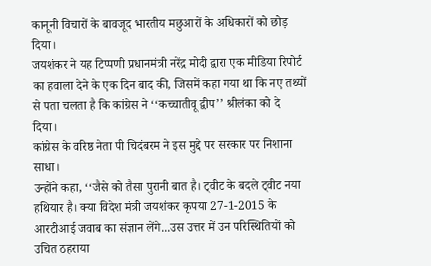कानूनी विचारों के बावजूद भारतीय मछुआरों के अधिकारों को छोड़ दिया।
जयशंकर ने यह टिप्पणी प्रधानमंत्री नरेंद्र मोदी द्वारा एक मीडिया रिपोर्ट का हवाला देने के एक दिन बाद की, जिसमें कहा गया था कि नए तथ्यों से पता चलता है कि कांग्रेस ने ‘‘कच्चातीवू द्वीप’’ श्रीलंका को दे दिया।
कांग्रेस के वरिष्ठ नेता पी चिदंबरम ने इस मुद्दे पर सरकार पर निशाना साधा।
उन्होंने कहा, ‘‘जैसे को तैसा पुरानी बात है। ट्वीट के बदले ट्वीट नया हथियार है। क्या विदेश मंत्री जयशंकर कृपया 27-1-2015 के आरटीआई जवाब का संज्ञान लेंगे...उस उत्तर में उन परिस्थितियों को उचित ठहराया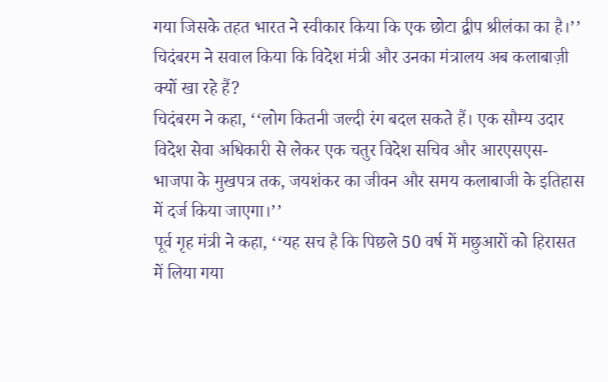गया जिसके तहत भारत ने स्वीकार किया कि एक छोटा द्वीप श्रीलंका का है।’’
चिदंबरम ने सवाल किया कि विदेश मंत्री और उनका मंत्रालय अब कलाबाज़ी क्यों खा रहे हैं?
चिदंबरम ने कहा, ‘‘लोग कितनी जल्दी रंग बदल सकते हैं। एक सौम्य उदार विदेश सेवा अधिकारी से लेकर एक चतुर विदेश सचिव और आरएसएस-भाजपा के मुखपत्र तक, जयशंकर का जीवन और समय कलाबाजी के इतिहास में दर्ज किया जाएगा।’’
पूर्व गृह मंत्री ने कहा, ‘‘यह सच है कि पिछले 50 वर्ष में मछुआरों को हिरासत में लिया गया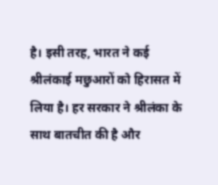है। इसी तरह, भारत ने कई श्रीलंकाई मछुआरों को हिरासत में लिया है। हर सरकार ने श्रीलंका के साथ बातचीत की है और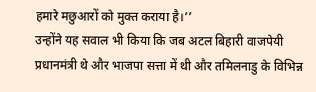हमारे मछुआरों को मुक्त कराया है।’’
उन्होंने यह सवाल भी किया कि जब अटल बिहारी वाजपेयी प्रधानमंत्री थे और भाजपा सत्ता में थी और तमिलनाडु के विभिन्न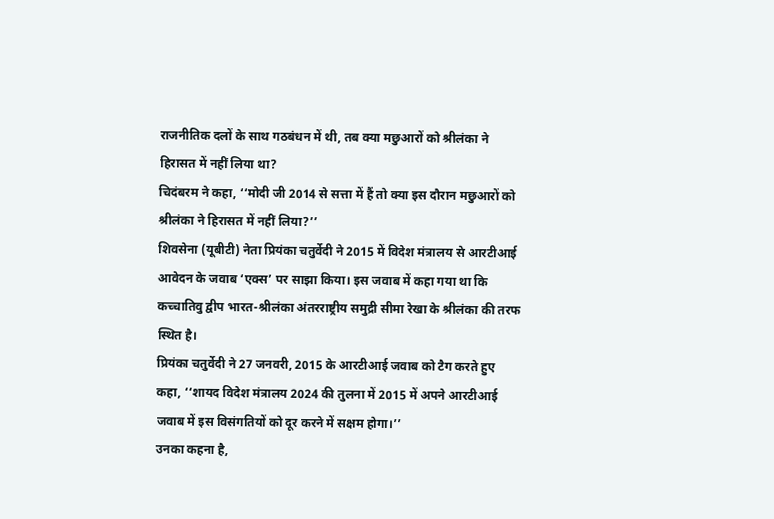राजनीतिक दलों के साथ गठबंधन में थी, तब क्या मछुआरों को श्रीलंका ने हिरासत में नहीं लिया था?
चिदंबरम ने कहा, ‘‘मोदी जी 2014 से सत्ता में हैं तो क्या इस दौरान मछुआरों को श्रीलंका ने हिरासत में नहीं लिया?’’
शिवसेना (यूबीटी) नेता प्रियंका चतुर्वेदी ने 2015 में विदेश मंत्रालय से आरटीआई आवेदन के जवाब ‘एक्स’ पर साझा किया। इस जवाब में कहा गया था कि कच्चातिवु द्वीप भारत-श्रीलंका अंतरराष्ट्रीय समुद्री सीमा रेखा के श्रीलंका की तरफ स्थित है।
प्रियंका चतुर्वेदी ने 27 जनवरी, 2015 के आरटीआई जवाब को टैग करते हुए कहा, ‘‘शायद विदेश मंत्रालय 2024 की तुलना में 2015 में अपने आरटीआई जवाब में इस विसंगतियों को दूर करने में सक्षम होगा।’’
उनका कहना है,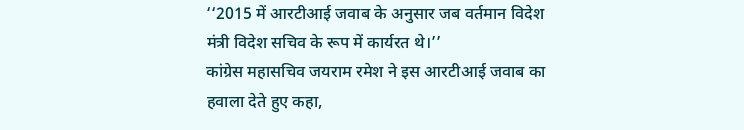‘‘2015 में आरटीआई जवाब के अनुसार जब वर्तमान विदेश मंत्री विदेश सचिव के रूप में कार्यरत थे।’’
कांग्रेस महासचिव जयराम रमेश ने इस आरटीआई जवाब का हवाला देते हुए कहा,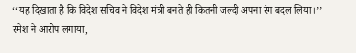‘‘यह दिखाता है कि विदेश सचिव ने विदेश मंत्री बनते ही कितनी जल्दी अपना रंग बदल लिया।’’
रमेश ने आरोप लगाया,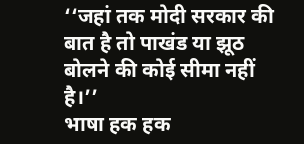‘‘जहां तक मोदी सरकार की बात है तो पाखंड या झूठ बोलने की कोई सीमा नहीं है।’’
भाषा हक हक